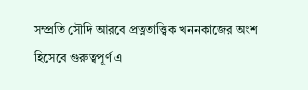সম্প্রতি সৌদি আরবে প্রত্নতাত্ত্বিক খননকাজের অংশ হিসেবে গুরুত্বপূর্ণ এ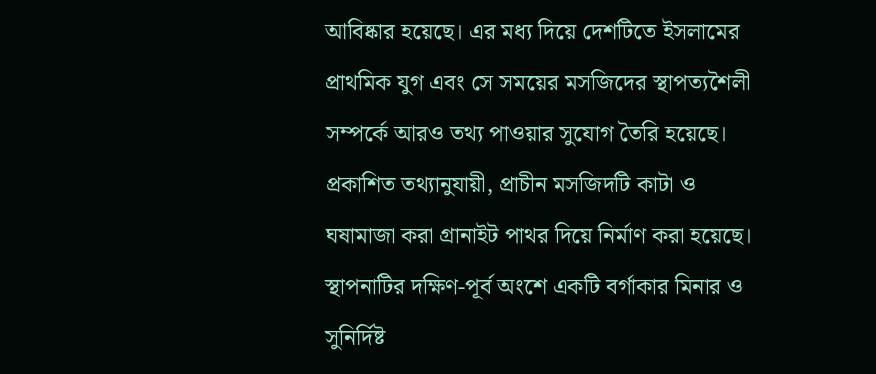আবিষ্কার হয়েছে। এর মধ্য দিয়ে দেশটিতে ইসলামের প্রাথমিক যুগ এবং সে সময়ের মসজিদের স্থাপত্যশৈলী সম্পর্কে আরও তথ্য পাওয়ার সুযোগ তৈরি হয়েছে।
প্রকাশিত তথ্যানুযায়ী, প্রাচীন মসজিদটি কাটা ও ঘষামাজা করা গ্রানাইট পাথর দিয়ে নির্মাণ করা হয়েছে। স্থাপনাটির দক্ষিণ-পূর্ব অংশে একটি বর্গাকার মিনার ও সুনির্দিষ্ট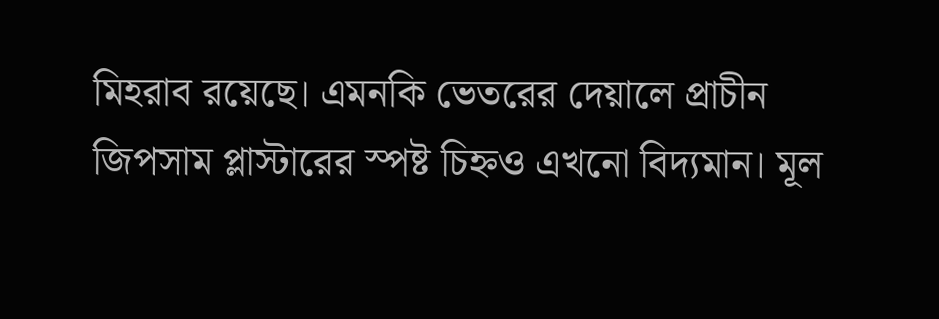মিহরাব রয়েছে। এমনকি ভেতরের দেয়ালে প্রাচীন জিপসাম প্লাস্টারের স্পষ্ট চিহ্নও এখনো বিদ্যমান। মূল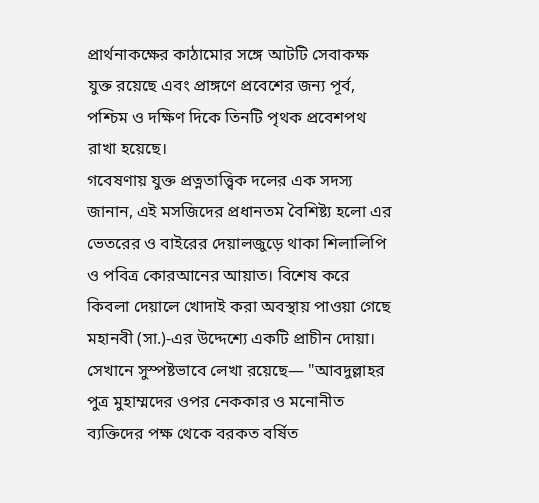প্রার্থনাকক্ষের কাঠামোর সঙ্গে আটটি সেবাকক্ষ যুক্ত রয়েছে এবং প্রাঙ্গণে প্রবেশের জন্য পূর্ব, পশ্চিম ও দক্ষিণ দিকে তিনটি পৃথক প্রবেশপথ রাখা হয়েছে।
গবেষণায় যুক্ত প্রত্নতাত্ত্বিক দলের এক সদস্য জানান, এই মসজিদের প্রধানতম বৈশিষ্ট্য হলো এর ভেতরের ও বাইরের দেয়ালজুড়ে থাকা শিলালিপি ও পবিত্র কোরআনের আয়াত। বিশেষ করে কিবলা দেয়ালে খোদাই করা অবস্থায় পাওয়া গেছে মহানবী (সা.)-এর উদ্দেশ্যে একটি প্রাচীন দোয়া। সেখানে সুস্পষ্টভাবে লেখা রয়েছে— "আবদুল্লাহর পুত্র মুহাম্মদের ওপর নেককার ও মনোনীত ব্যক্তিদের পক্ষ থেকে বরকত বর্ষিত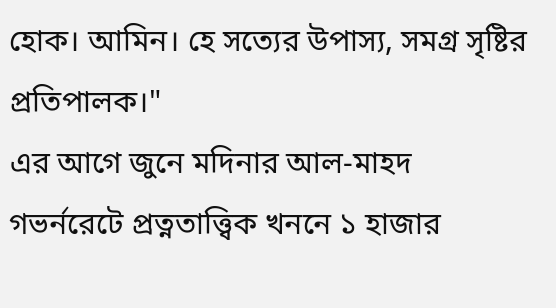হোক। আমিন। হে সত্যের উপাস্য, সমগ্র সৃষ্টির প্রতিপালক।"
এর আগে জুনে মদিনার আল-মাহদ গভর্নরেটে প্রত্নতাত্ত্বিক খননে ১ হাজার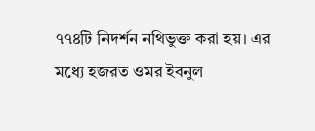৭৭৪টি নিদর্শন নথিভুক্ত করা হয়। এর মধ্যে হজরত ওমর ইবনুল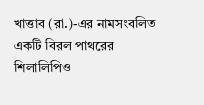খাত্তাব (রা.)-এর নামসংবলিত একটি বিরল পাথরের শিলালিপিও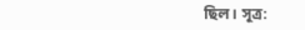ছিল। সূত্র: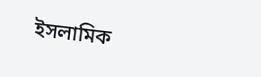ইসলামিক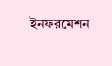ইনফরমেশন